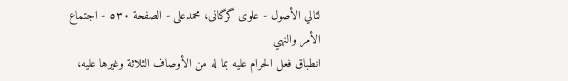لئالي الأصول - علوی گرگانی، محمدعلی - الصفحة ٥٣٠ - اجتماع الأمر والنهي
انطباق فعل الحرام عليه بما له من الأوصاف الثلاثة وغيرها عليه،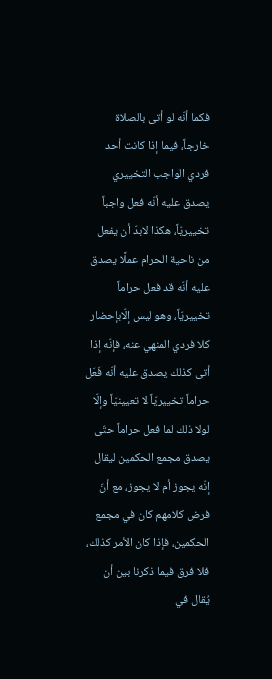فكما أنّه لو أتى بالصلاة خارجاً، فيما إذا كانت أحد فردي الواجب التخييري يصدق عليه أنّه فعل واجباً تخييريّاً، هكذا لابدّ أن يفعل من ناحية الحرام عملًا يصدق عليه أنّه قد فعل حراماً تخييريّاً، وهو ليس إلّابإحضار كلا فردي المنهي عنه، فإنّه إذا أتى كذلك يصدق عليه أنّه فَعَل حراماً تخييريّاً لا تعيينيّاً وإلّا لولا ذلك لما فعل حراماً حتّى يصدق مجمع الحكمين ليقال إنّه يجوز أم لا يجوز، مع أنّ فرض كلامهم كان في مجمع الحكمين، فإذا كان الأمر كذلك، فلا فرق فيما ذكرنا بين أن يُقال في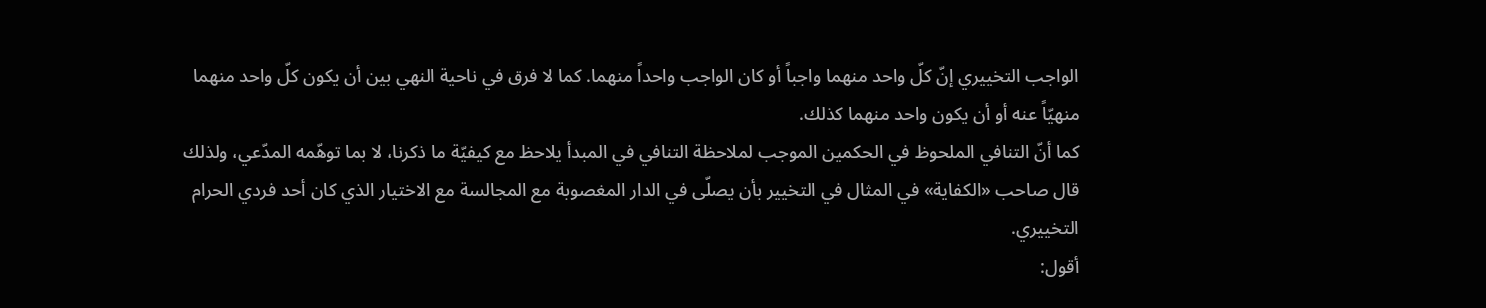الواجب التخييري إنّ كلّ واحد منهما واجباً أو كان الواجب واحداً منهما. كما لا فرق في ناحية النهي بين أن يكون كلّ واحد منهما منهيّاً عنه أو أن يكون واحد منهما كذلك.
كما أنّ التنافي الملحوظ في الحكمين الموجب لملاحظة التنافي في المبدأ يلاحظ مع كيفيّة ما ذكرنا، لا بما توهّمه المدّعي، ولذلك قال صاحب «الكفاية» في المثال في التخيير بأن يصلّى في الدار المغصوبة مع المجالسة مع الاختيار الذي كان أحد فردي الحرام التخييري.
أقول: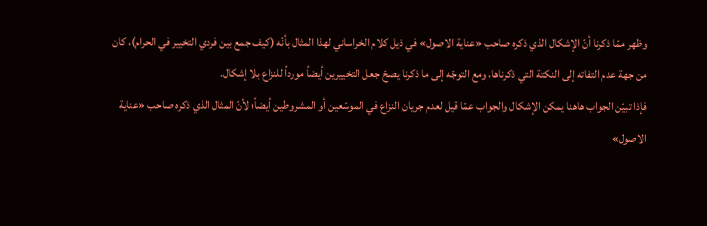وظهر ممّا ذكرنا أنّ الإشكال الذي ذكره صاحب «عناية الاصول» في ذيل كلام الخراساني لهذا المثال بأنّه (كيف جمع بين فردي التخيير في الحرام)، كان من جهة عدم التفاته إلى النكتة التي ذكرناها، ومع التوجّه إلى ما ذكرنا يصحّ جعل التخييرين أيضاً مورداً للنزاع بلا إشكال.
فإذا تبيّن الجواب هاهنا يمكن الإشكال والجواب عمّا قيل لعدم جريان النزاع في الموسّعين أو المشروطين أيضاً؛ لأنّ المثال الذي ذكره صاحب «عناية الاصول»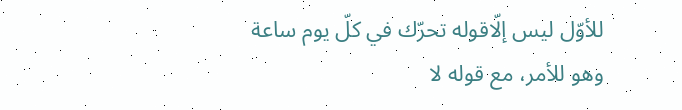للأوّل ليس إلّاقوله تحرّك في كلّ يوم ساعة وهو للأمر، مع قوله لا